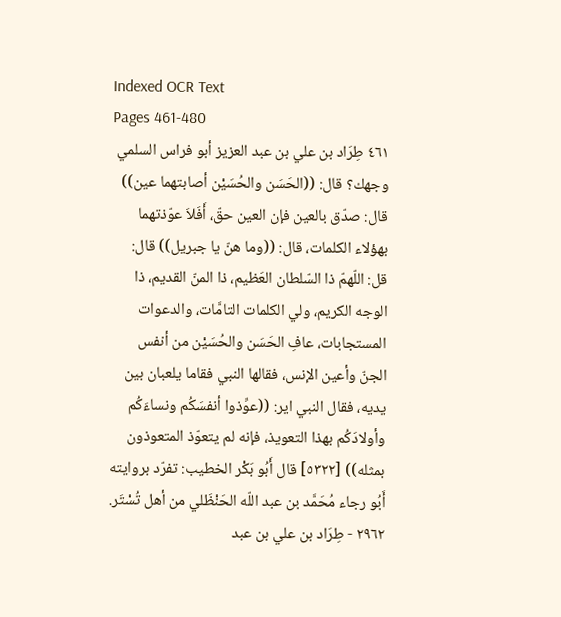Indexed OCR Text
Pages 461-480
٤٦١ طِرَاد بن علي بن عبد العزيز أبو فراس السلمي وجهك؟ قال: ((الحَسَن والحُسَيْن أصابتهما عين)) قال: صدّق بالعين فإن العين حقّ، أَفَلاَ عوّذتهما بهؤلاء الكلمات، قال: ((وما هنّ يا جبريل)) قال: قل: اللّهمّ ذا السّلطان العَظيم، ذا المنّ القديم، ذا الوجه الكريم، ولي الكلمات التامَّات، والدعوات المستجابات، عافِ الحَسَن والحُسَيْن من أنفس الجنّ وأعين الإنس، فقالها النبي فقاما يلعبان بين يديه، فقال النبي اير: ((عوِّذوا أنفسَكُم ونساءَكُم وأولادَكُم بهذا التعويذ، فإنه لم يتعوّذ المتعوذون بمثله)) [٥٣٢٢] قال أَبُو بَكْر الخطيب: تفرّد بروايته أَبُو رجاء مُحَمَّد بن عبد اللّه الحَنْظَلي من أهل تُسْتَر. ٢٩٦٢ - طِرَاد بن علي بن عبد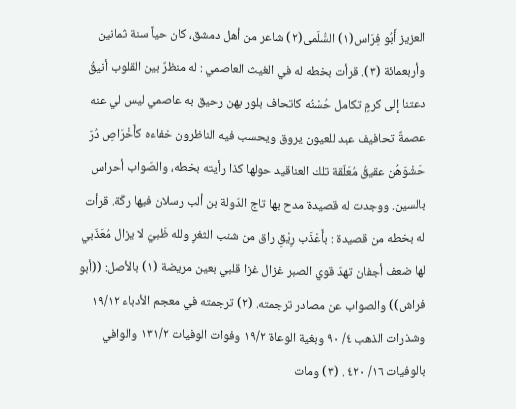العزيز أَبُو فِرَاس(١) السُّلَمى(٢) شاعر من أهل دمشق، كان حياً سنة ثمانين وأربعمائة (٣). قرأت بخطه له في الغيث العاصمي : له منظرٌ بين القلوب أنيقُ دعتنا إلى كرمٍ تكامل حُسْنُه كاتحاف بلور بهن رحيق به عاصمي ليس لي عنه عصمةٌ تحافيف عبد للعيون يروق ويحسب فيه الناظرون خفاءه كأَخْرَاصِ دُرّ حَشْوَهُن عقيقُ مُعَلّقة تلك العناقيد حولها كذا رأيته بخطه، والصّواب أحراس بالسين. ووجدت له قصيدة مدح بها تاج الدّولة بن ألب رسلان فيها ركّة. قرأت له بخطه من قصيدة : بأَعْذَب رِيْقِ راق من شنب الثغرِ ولله ظَبيّ لا يزال مُعَذّبي لها ضعف أجفان تهدّ قوي الصبر غزال غزا قلبي بعين مريضة (١) بالأصل: ((أبو فراش)) والصواب عن مصادر ترجمته. (٢) ترجمته في معجم الأدباء ١٩/١٢ وشذرات الذهب ٤/ ٩٠ وبغية الوعاة ١٩/٢ وفوات الوفيات ١٣١/٢ والوافي بالوفيات ١٦/ ٤٢٠ . (٣) ومات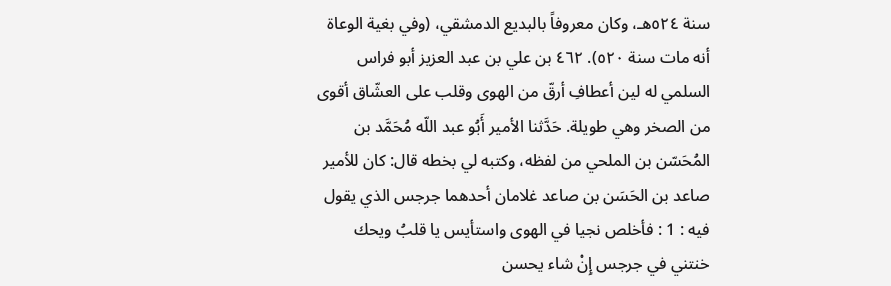سنة ٥٢٤هـ، وكان معروفاً بالبديع الدمشقي، (وفي بغية الوعاة أنه مات سنة ٥٢٠). ٤٦٢ بن علي بن عبد العزيز أبو فراس السلمي له لين أعطافِ أرقّ من الهوى وقلب على العشّاق أقوى من الصخر وهي طويلة. حَدَّثنا الأمير أَبُو عبد اللّه مُحَمَّد بن المُحَسّن بن الملحي من لفظه، وكتبه لي بخطه قال: كان للأمير صاعد بن الحَسَن بن صاعد غلامان أحدهما جرجس الذي يقول فيه : 1 : فأخلص نجيا في الهوى واستأيس يا قلبُ ويحك خنتني في جرجس إِنْ شاء يحسن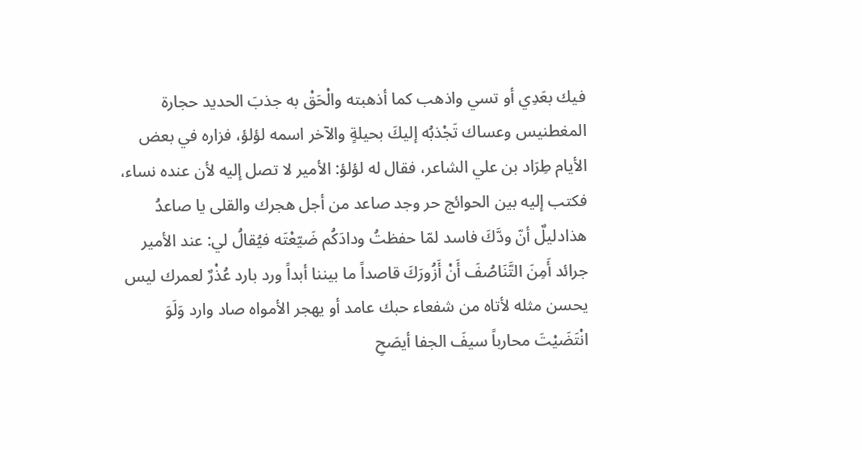فيك بعَدِي أو تسي واذهب كما أذهبته والْحَقْ به جذبَ الحديد حجارة المغطنيس وعساك تَجْذبُه إليكَ بحيلةٍ والآخر اسمه لؤلؤ، فزاره في بعض الأيام طِرَاد بن علي الشاعر، فقال له لؤلؤ: الأمير لا تصل إليه لأن عنده نساء، فكتب إليه بين الحوائج حر وجد صاعد من أجل هجرك والقلى يا صاعدُ هذادليلٌ أنّ ودَّكَ فاسد لمّا حفظتُ ودادَكُم ضَيّعْتَه فيُقالُ لي: عند الأمير جرائد أَمِنَ التَّنَاصُفَ أَنْ أَزُورَكَ قاصداً ما بيننا أبداً ورد بارد عُذْرٌ لعمرك ليس يحسن مثله لأتاه من شفعاء حبك عامد أو يهجر الأمواه صاد وارد وَلَوَ انْتَضَيْتَ محارباً سيفَ الجفا أيصَحِ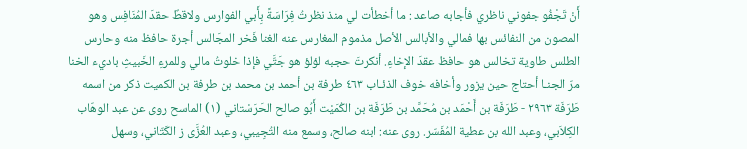أَنْ تَجْفُو جفوني ناظري فأجابه صاعد : ما أخطأت لي منذ نظرتُ فِرَاسَةً بِأَبي الفوارس ولاقطٌ حقدَ المُنَافِس وهو المصون من النفائس بها فمالي والأبالس الأصل مذموم المغارس عنه الغنا فَخر المجَالس أجرة حافظ منه وحارس الطلس طاوية تخالس هو حافظ عقدَ الإخاءِ. أنكرتَ حجبه لؤلؤ هو جَتَّي فإذا خلوتُ مالي وللمرءِ الخَبيثِ باديء الخنا مرّ الجنـا أحتاج حين يزور وأخافه خوف الذئـاب ٤٦٣ طرفة بن أحمد بن محمد بن طرفة بن الكميت ذكر من اسمه طَرَفَة ٢٩٦٣ - طَرَفَة بن أَحْمَد بن مُحَمَّد بن طَرَفَة بن الكُمَيْت أَبُو صالح الحَرَسْتاني (١) الماسح روى عن عبد الوهّاب الكِلاَبي، وعبد الله بن عطية المُفَسّر. روى عنه: ابنه صالح، وسمع منه التُجِيبي، وعبد العُزَّى ز الكَتّاني، وسهل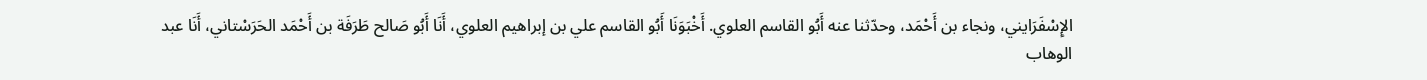الإِسْفَرَايني، ونجاء بن أَحْمَد، وحدّثنا عنه أَبُو القاسم العلوي. أَخْبَوَنَا أَبُو القاسم علي بن إبراهيم العلوي، أَنَا أَبُو صَالح طَرَفَة بن أَحْمَد الحَرَسْتاني، أَنَا عبد الوهاب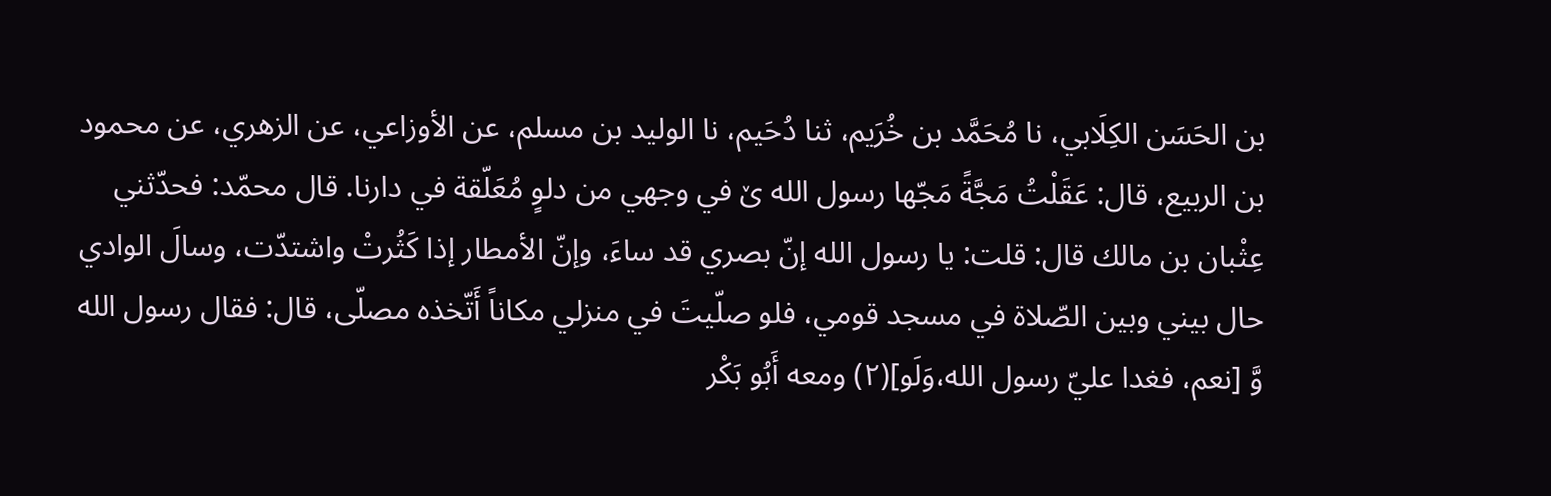بن الحَسَن الكِلَابي، نا مُحَمَّد بن خُرَيم، ثنا دُحَيم، نا الوليد بن مسلم، عن الأوزاعي، عن الزهري، عن محمود بن الربيع، قال: عَقَلْتُ مَجَّةً مَجّها رسول الله ێ في وجهي من دلوٍ مُعَلّقة في دارنا. قال محمّد: فحدّثني عِثْبان بن مالك قال: قلت: يا رسول الله إنّ بصري قد ساءَ، وإنّ الأمطار إذا كَثُرتْ واشتدّت، وسالَ الوادي حال بيني وبين الصّلاة في مسجد قومي، فلو صلّيتَ في منزلي مكاناً أَتّخذه مصلّى، قال: فقال رسول الله وَّ [نعم، فغدا عليّ رسول الله،وَلَو](٢) ومعه أَبُو بَكْر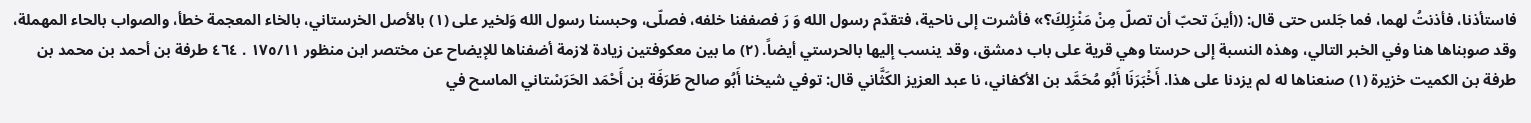فاستأذنا، فأذنتُ لهما، فما جَلس حتى قال: ((أينَ تحبّ أن تصلّ مِنْ مَنْزِلِكَ؟» فأشرت إلى ناحية، فتقدّم رسول الله وَ رَ فصففنا خلفه، فصلّى، وحبسنا رسول الله وَلخير على (١) بالأصل الخرستاني، بالخاء المعجمة خطأ، والصواب بالحاء المهملة، وقد صوبناها هنا وفي الخبر التالي، وهذه النسبة إلى حرستا وهي قرية على باب دمشق، وقد ينسب إليها بالحرستي أيضاً. (٢) ما بين معكوفتين زيادة لازمة أضفناها للإيضاح عن مختصر ابن منظور ١٧٥/١١ . ٤٦٤ طرفة بن أحمد بن محمد بن طرفة بن الكميت خزيرة (١) صنعناها له لم يزدنا على هذا. أَخْبَرَنَا أَبُو مُحَمَّد بن الأكفاني، نا عبد العزيز الكَثَّاني قال: توفي شيخنا أَبُو صالح طَرَفَة بن أَحْمَد الحَرَسْتاني الماسح في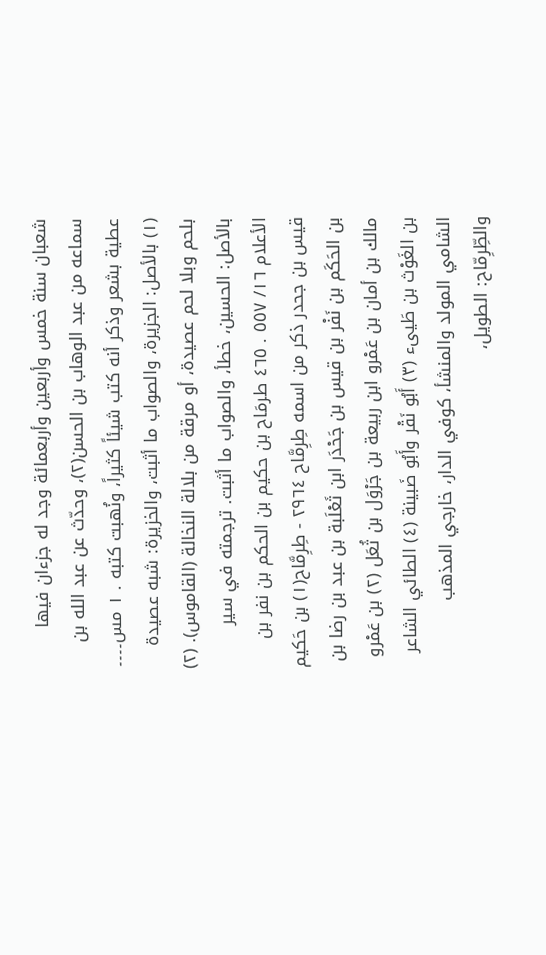شعبان سنة خمس وأربعين وأربعمائة وجد له جزءان فيها سماعه من عبد الوهاب بن الحسن(٢)، وحدّث عن عبد الله بن عطية بشعر وذكر أنه كتب شيئاً كثيراً، ونُهبت کتبه . ١ مس۔۔۔۔ (١) بالأصل: الجزيرة، والصواب ما أثبت، والخزيرة: شبه عصيدة بلحم وبلا لحم عصيدة، أو مرقة من بلالة النخالة (القاموس). (٢) بالأصل: الحسين، خطأ، والصواب ما أثبت. ترجمته في سير الأعلام ١٦/ ٥٥٧ . ٤٦٥ طرمَاح بن حکیم بن الحکم بن نفر بن قيس بن جحدر ذکر من اسمه طِرِمَّاح ٢٩٦٤ - طِرِمَّاح(١) بن حَكيم بن الحَكَم بن نَفْر بن قيس بن جَحْدَر ابن ثَعْلَبة بن عبد بن رضا بن مالك بن أمان بن عَمْرو ابن ربيعة بن جَرْوَل بن ثُعَل (٢) بن عَمْرو بن الغَوْث بن طَيىء (٣) أَبُو نَقْر وأَبُو ضَبينة (٤) الطائي الشاعر الشامي المولد والمنشأ، كوفي الدار، خارجي المذهب والطِّرِمّاح: الطويل،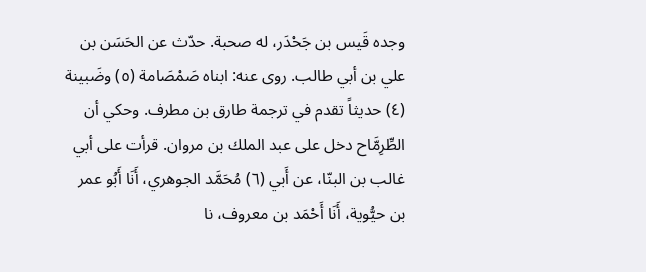وجده قَيس بن جَحْدَر، له صحبة. حدّث عن الحَسَن بن علي بن أبي طالب. روى عنه: ابناه صَمْصَامة (٥) وضَبينة (٤) حديثاً تقدم في ترجمة طارق بن مطرف. وحكي أن الطِّرِمَّاح دخل على عبد الملك بن مروان. قرأت على أبي غالب بن البنّا، عن أَبي (٦) مُحَمَّد الجوهري، أَنَا أَبُو عمر بن حيُّوية، أَنَا أَحْمَد بن معروف، نا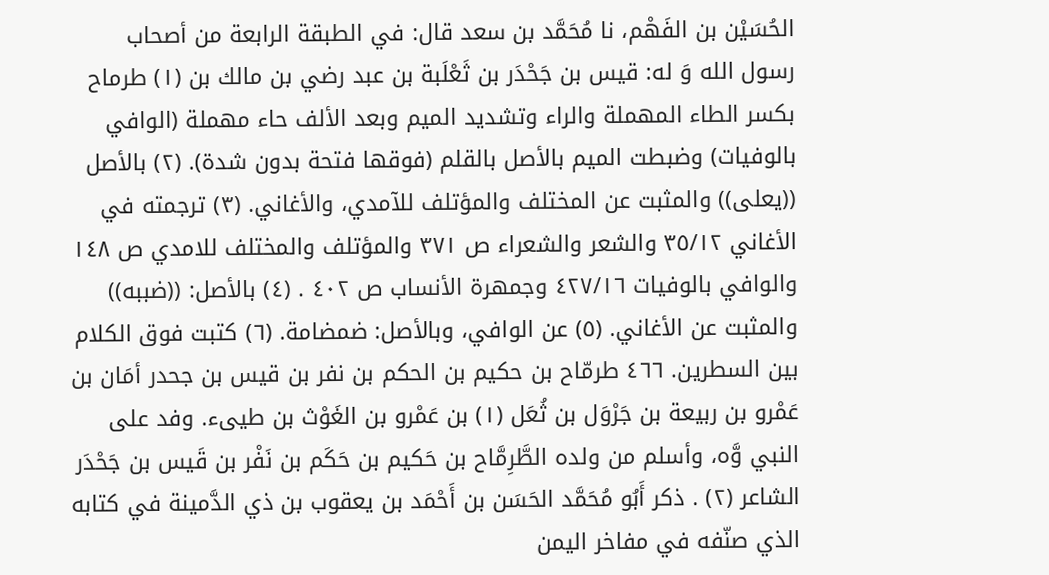الحُسَيْن بن الفَهْم، نا مُحَمَّد بن سعد قال: في الطبقة الرابعة من أصحاب رسول الله وَ له: قيس بن جَحْدَر بن ثَعْلَبة بن عبد رضي بن مالك بن (١) طرماح بكسر الطاء المهملة والراء وتشديد الميم وبعد الألف حاء مهملة (الوافي بالوفيات) وضبطت الميم بالأصل بالقلم (فوقها فتحة بدون شدة). (٢) بالأصل ((يعلى)) والمثبت عن المختلف والمؤتلف للآمدي، والأغاني. (٣) ترجمته في الأغاني ٣٥/١٢ والشعر والشعراء ص ٣٧١ والمؤتلف والمختلف للامدي ص ١٤٨ والوافي بالوفيات ٤٢٧/١٦ وجمهرة الأنساب ص ٤٠٢ . (٤) بالأصل: ((ضببه)) والمثبت عن الأغاني. (٥) عن الوافي، وبالأصل: ضمضامة. (٦) كتبت فوق الكلام بين السطرين. ٤٦٦ طرمّاح بن حکیم بن الحکم بن نفر بن قيس بن جحدر أمَان بن عَمْرو بن ربيعة بن جَرْوَل بن ثُعَل (١) بن عَمْرو بن الغَوْث بن طيىء. وفد على النبي وَّه، وأسلم من ولده الطَّرِمَّاح بن حَكيم بن حَكَم بن نَفْر بن قَيس بن جَحْدَر الشاعر (٢) . ذكر أَبُو مُحَمَّد الحَسَن بن أَحْمَد بن يعقوب بن ذي الدَّمينة في كتابه الذي صنّفه في مفاخر اليمن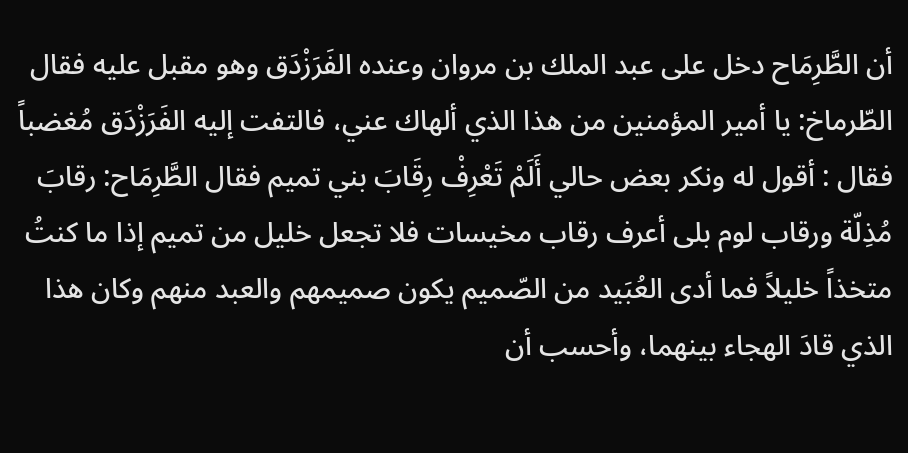أن الطَّرِمَاح دخل على عبد الملك بن مروان وعنده الفَرَزْدَق وهو مقبل عليه فقال الطّرماخ: يا أمير المؤمنين من هذا الذي ألهاك عني، فالتفت إليه الفَرَزْدَق مُغضباً فقال : أقول له ونكر بعض حالي أَلَمْ تَعْرِفْ رِقَابَ بني تميم فقال الطَّرِمَاح: رقابَ مُذِلّة ورقاب لوم بلى أعرف رقاب مخيسات فلا تجعل خليل من تميم إذا ما كنتُ متخذاً خليلاً فما أدى العُبَيد من الصّميم يكون صميمهم والعبد منهم وكان هذا الذي قادَ الهجاء بينهما، وأحسب أن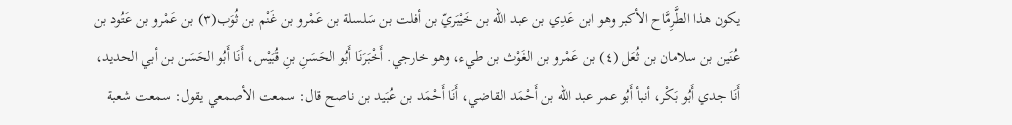يكون هذا الطَّرِمَّاح الأكبر وهو ابن عَدِي بن عبد اللّه بن خَيْبَريّ بن أفلت بن سَلسلة بن عَمْرو بن غَنْم بن ثُوَب(٣) بن عَمْرو بن عَتُود بن عُنَين بن سلامان بن ثُعَل (٤) بن عَمْرو بن الغَوْث بن طيء، وهو خارجي. أَخْبَرَنَا أَبُو الحَسَنِ بنِ قُبَيْس، أَنَا أَبُو الحَسَن بن أبي الحديد، أَنَا جدي أَبُو بَكْر، أنبأ أَبُو عمر عبد اللّه بن أَحْمَد القاضي، أَنَا أَحْمَد بن عُبَيد بن ناصح قال: سمعت الأصمعي يقول: سمعت شعبة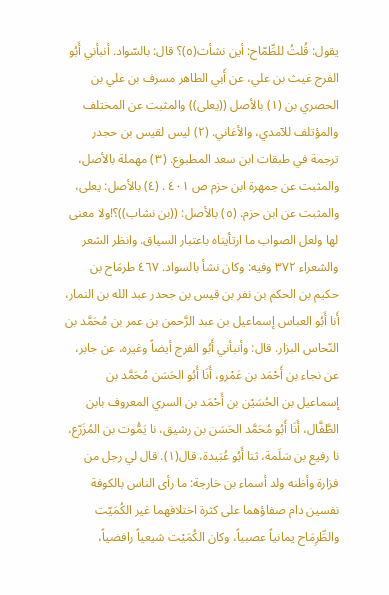يقول: قُلتُ للطِّمّاح: أين نشأت(٥)؟ قال: بالسّواد. أنبأني أَبُو الفرج غيث بن علي، عن أَبي الطاهر مسرف بن علي بن الحصري بن (١) بالأصل ((يعلى)) والمثبت عن المختلف والمؤتلف للآمدي، والأغاني. (٢) ليس لقيس بن حجدر ترجمة في طبقات ابن سعد المطبوع. (٣) مهملة بالأصل، والمثبت عن جمهرة ابن حزم ص ٤٠١ . (٤) بالأصل: يعلى، والمثبت عن ابن حزم. (٥) بالأصل: ((بن نشاب))؟!ولا معنى لها ولعل الصواب ما ارتأيناه باعتبار السياق. وانظر الشعر والشعراء ٣٧٢ وفيه: وكان نشأ بالسواد. ٤٦٧ طرمَاح بن حکیم بن الحکم بن نفر بن قيس بن جحدر عبد الله بن النمار، أَنا أَبُو العباس إسماعيل بن عبد الرَّحمن بن عمر بن مُحَمَّد بن النّحاس البزار. قال: وأنبأني أَبُو الفرج أيضاً وغيره، عن جابر، عن نجاء بن أَحْمَد بن عَمْرو، أَنَا أَبُو الحَسَن مُحَمَّد بن إسماعيل بن الحُسَيْن بن أَحْمَد بن السري المعروف بابن الطَّفَّال، أَنَا أَبُو مُحَمَّد الحَسَن بن رشيق، نا يَمُّوت بن المُزَرّع، نا رفيع بن سَلَمة، ثنا أَبُو عُبَيدة، قال(١). قال لي رجل من فزارة وأظنه ولد أسماء بن خارجة: ما رأى الناس بالكوفة نفسين دام صفاؤهما على كثرة اختلافهما غير الكُمَيّت والطِّرِمَاح يمانياً عصبياً، وكان الكُمَيْت شيعياً رافضياً،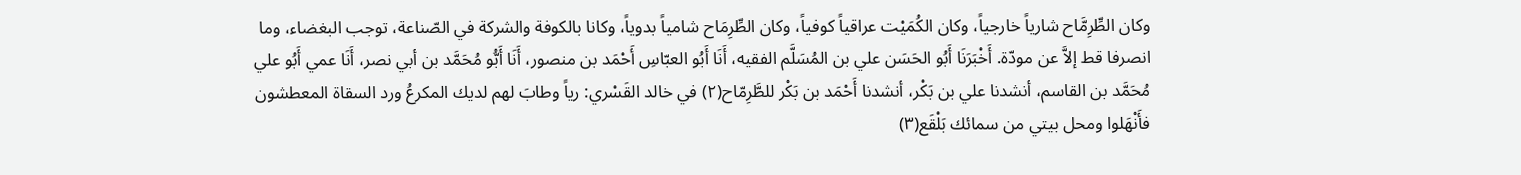وكان الطِّرِمَّاح شارياً خارجياً، وكان الكُمَيْت عراقياً كوفياً، وكان الطِّرِمَاح شامياً بدوياً، وكانا بالكوفة والشركة في الصّناعة، توجب البغضاء، وما انصرفا قط إلاَّ عن مودّة. أَخْبَرَنَا أَبُو الحَسَن علي بن المُسَلَّم الفقيه، أَنَا أَبُو العبّاسِ أَحْمَد بن منصور، أَنَا أَبُّو مُحَمَّد بن أبي نصر، أَنَا عمي أَبُو علي مُحَمَّد بن القاسم، أنشدنا علي بن بَكْر، أنشدنا أَحْمَد بن بَكْر للطَّرِمّاح(٢) في خالد القَسْري: رياً وطابَ لهم لديك المكرعُ ورد السقاة المعطشون فأَنْهَلوا ومحل بيتي من سمائك بَلْقَع(٣)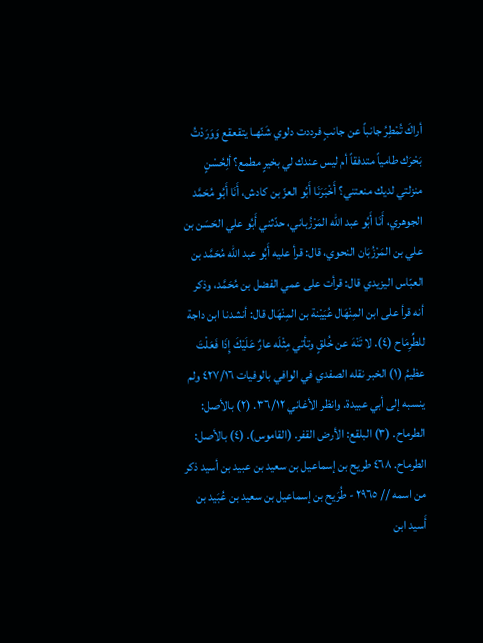أراكَ تُمْطِرُ جانباً عن جانبٍ فرددت دلوي شَنّهـا يتقعقع وَوَرَدْتُ بَحْرَك طامياً متدفقاً أم ليس عندك لي بخيرٍ مطمع؟ ألِحُسْنٍ منزلتي لديك منعتني؟ أَخْبَرَنَا أَبُو العزّ بن كادش، أَنَا أَبُو مُحَمَّد الجوهري، أَنَا أَبُو عبد اللّه المَرْزُباني، حدّثني أَبُو علي الحَسَن بن علي بن المَرْزُبَان النحوي، قال: قرأ عليه أَبُو عبد اللّه مُحَمَّد بن العبّاس اليزيدي قال: قرأت على عمي الفضل بن مُحَمَّد، وذكر أنه قرأ على ابن المِنْهَال عُيَيْنة بن المِنْهَال قال: أنشدنا ابن داجة للطِّرِمَاح (٤). لا تَنْهَ عن خُلقٍ وتأتي مِثْلَه عارٌ عَلَيْكَ إِذَا فَعَلْتَ عظيمُ (١) الخبر نقله الصفدي في الوافي بالوفيات ٤٢٧/١٦ ولم ينسبه إلى أبي عبيدة. وانظر الأغاني ٣٦/١٢. (٢) بالأصل: الطرماح. (٣) البلقع: الأرض القفر. (القاموس). (٤) بالأصل: الطرماح. ٤٦٨ طریح بن إسماعيل بن سعید بن عبيد بن أسيد ذکر من اسمه // ٢٩٦٥ - طُرَيح بن إسماعيل بن سعيد بن عُبَيد بن أَسيد ابن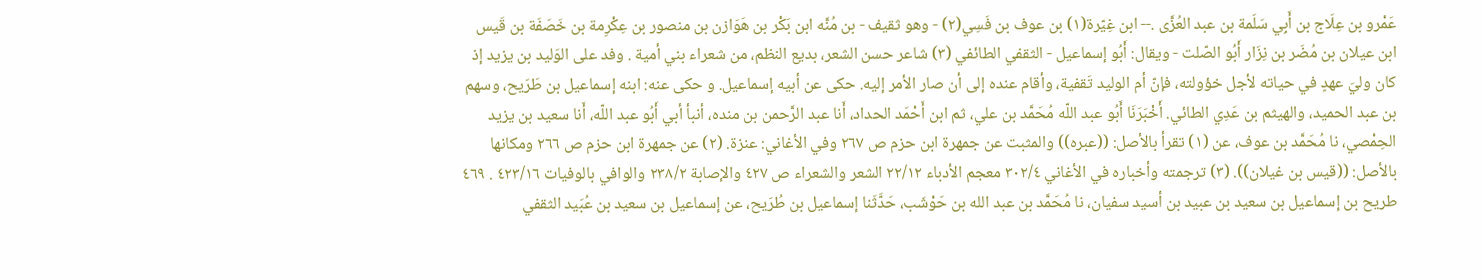عَمْرو بن عِلَاج بن أَبِي سَلَمة بن عبد العُزَّى .-- ابن غِيّرة(١) بن عوف بن فَسِي(٢) - وهو ثقيف - بن مُنَّه ابن بَکْر بن ھَوَازن بن منصور بن عِکْرِمة بن خَصَفَة بن قَیس ابن عیلان بن مُضَر بن نِزَار أَبُو الصّلت - ويقال: أَبُو إسماعيل - الثقفي الطائفي (٣) شاعر حسن الشعر، بديع النظم، من شعراء بني أمية . وفد على الوَليد بن يزيد إذ كان وليَ عهدٍ في حياته لأجل خؤولته، فإنّ أم الوليد تَقفية، وأقام عنده إلى أن صار الأمر إليه. حکی عن أبيه إسماعيل. و حكى عنه: ابنه إسماعيل بن طَرَيح، وسهم بن عبد الحميد، والهيثم بن عَدِي الطائي. أَخْبَرَنَا أَبُو عبد اللّه مُحَمَّد بن علي، ثم ابن أَحْمَد الحداد، أَنا عبد الرَّحمن بن منده، أنبأ أبي أَبُو عبد اللّه، أَنا سعيد بن يزيد الحِمْصي، نا مُحَمَّد بن عوف، عن (١) تقرأ بالأصل: ((عبره)) والمثبت عن جمهرة ابن حزم ص ٢٦٧ وفي الأغاني: عنزة. (٢) عن جمهرة ابن حزم ص ٢٦٦ ومكانها بالأصل: ((قيس بن غيلان)). (٣) ترجمته وأخباره في الأغاني ٣٠٢/٤ معجم الأدباء ٢٢/١٢ الشعر والشعراء ص ٤٢٧ والإصابة ٢٣٨/٢ والوافي بالوفيات ٤٢٣/١٦ . ٤٦٩ طريح بن إسماعيل بن سعيد بن عبيد بن أسيد سفيان، نا مُحَمَّد بن عبد الله بن حَوْشَب، حَدَّثَنا إسماعيل بن طُرَيح، عن إسماعيل بن سعيد بن عُبَيد الثقفي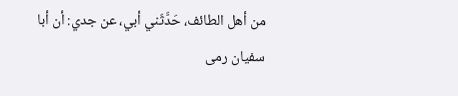من أهل الطائف، حَدَّثَني أبي، عن جدي: أن أبا سفيان رمى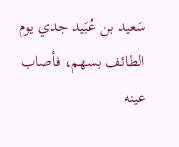سَعيد بن عُبَيد جدي يوم الطائف بسهم، فأصاب عينه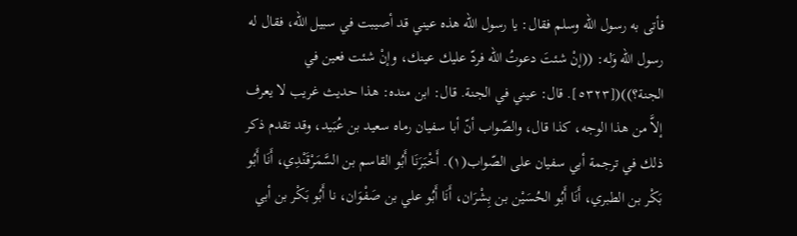فأتى به رسول الله وسلم فقال: يا رسول الله هذه عيني قد أصيبت في سبيل الله، فقال له رسول الله وَله: ((إنْ شئتَ دعوتُ الله فردّ عليك عينك، وإنْ شئت فعين في الجنة؟))([٥٣٢٣]. قال: عيني في الجنة. قال: ابن منده: هذا حديث غريب لا يعرف إلاَّ من هذا الوجه، كذا قال، والصّواب أنّ أبا سفيان رماه سعيد بن عُبَيد، وقد تقدم ذكر ذلك في ترجمة أبي سفيان على الصّواب(١). أَخْبَرَنَا أَبُو القاسم بن السَّمَرْقَنْدِي، أَنَا أَبُو بَكْر بن الطبري، أَنَا أَبُو الحُسَيْن بن بِشْرَان، أَنَا أَبُو علي بن صَفْوَان، نا أَبُو بَكْر بن أبي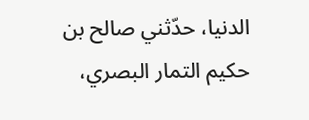الدنيا، حدّثني صالح بن حكيم التمار البصري،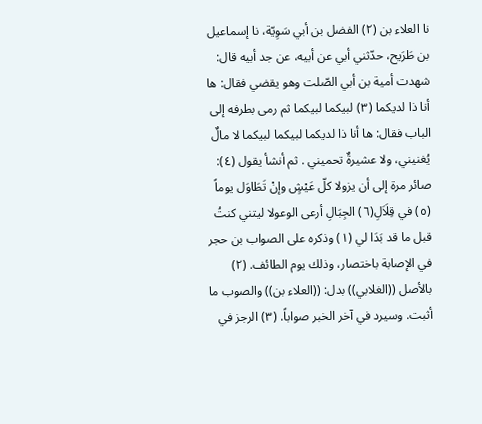نا العلاء بن (٢) الفضل بن أبي سَوِيّة، نا إسماعيل بن طَرَيح، حدّثني أبي عن أبيه، عن جد أبيه قال: شهدت أمية بن أبي الصّلت وهو يقضي فقال: ها أنا ذا لديكما (٣) لبيكما لبيكما ثم رمى بطرفه إلى الباب فقال: ها أنا ذا لديكما لبيكما لبيكما لا مالٌ يُغنيني، ولا عشيرةٌ تحميني . ثم أنشأ يقول (٤): صائر مرة إلى أن يزولا كلّ عَيْشٍ وإنْ تَطَاوَل يوماً (٥) في قِلَاَلِ(٦) الجِبَالِ أرعى الوعولا ليتني كنتُ قبل ما قد بَدَا لي (١) وذكره على الصواب بن حجر في الإصابة باختصار، وذلك يوم الطائف. (٢) بالأصل ((الغلابي)) بدل: ((العلاء بن)) والصوب ما أثبت. وسيرد في آخر الخبر صواباً. (٣) الرجز في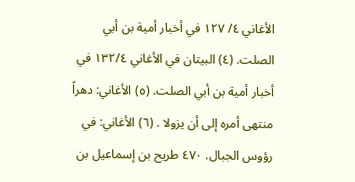الأغاني ٤/ ١٢٧ في أخبار أمية بن أبي الصلت. (٤) البيتان في الأغاني ١٣٢/٤ في أخبار أمية بن أبي الصلت. (٥) الأغاني: دهراً منتهى أمره إلى أن يزولا . (٦) الأغاني: في رؤوس الجبال. ٤٧٠ طريح بن إسماعيل بن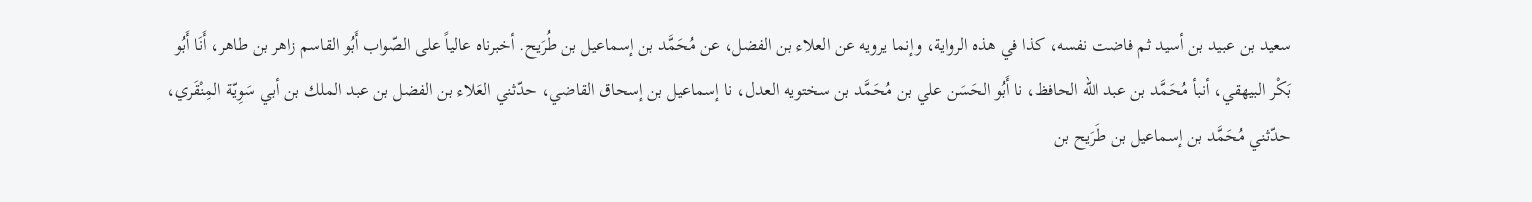سعيد بن عبيد بن أسيد ثم فاضت نفسه، كذا في هذه الرواية، وإنما يرويه عن العلاء بن الفضل، عن مُحَمَّد بن إسماعيل بن طُرَيح. أخبرناه عالياً على الصّواب أَبُو القاسم زاهر بن طاهر، أَنَا أَبُو بَكْر البيهقي، أنبأ مُحَمَّد بن عبد الله الحافظ، نا أَبُو الحَسَن علي بن مُحَمَّد بن سختويه العدل، نا إسماعيل بن إسحاق القاضي، حدّثني العَلاء بن الفضل بن عبد الملك بن أبي سَوِيّة المِنْقَري، حدّثني مُحَمَّد بن إسماعيل بن طَرَيح بن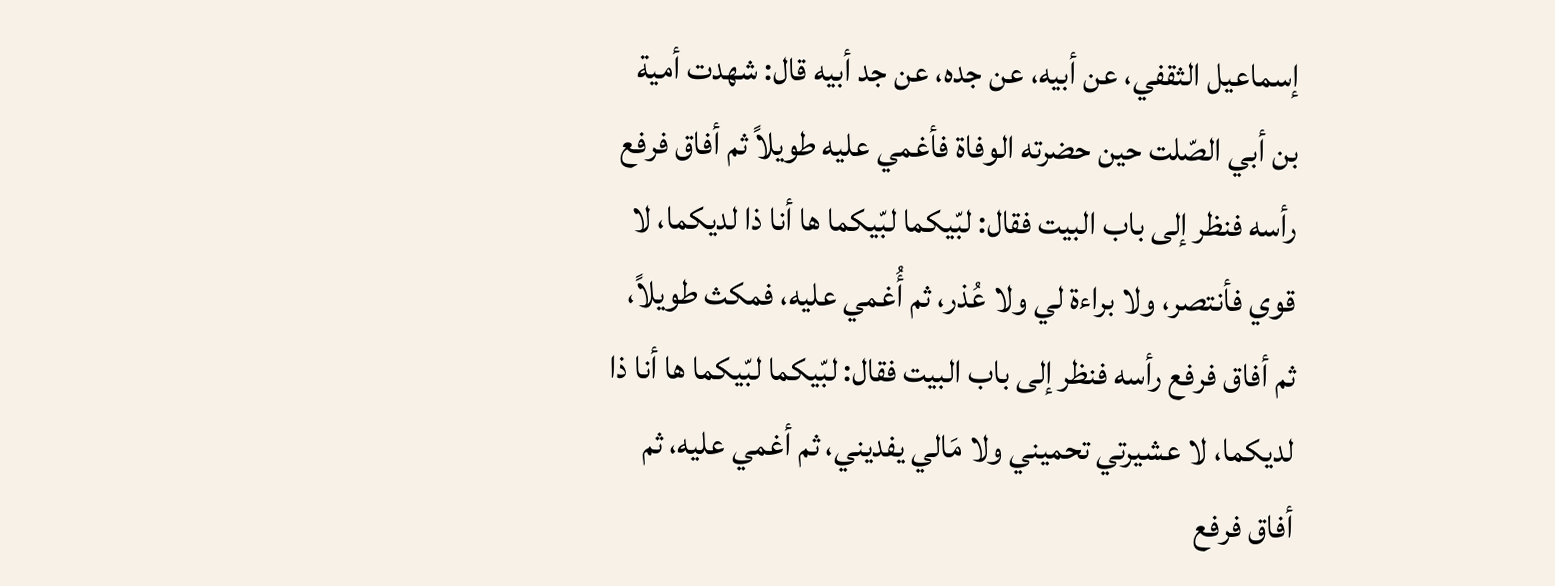إسماعيل الثقفي، عن أبيه، عن جده، عن جد أبيه قال: شهدت أمية بن أبي الصّلت حين حضرته الوفاة فأغمي عليه طويلاً ثم أفاق فرفع رأسه فنظر إلى باب البيت فقال: لبّيكما لبّيكما ها أنا ذا لديكما، لا قوي فأنتصر، ولا براءة لي ولا عُذر، ثم أُغمي عليه، فمكث طويلاً، ثم أفاق فرفع رأسه فنظر إلى باب البيت فقال: لبّيكما لبّيكما ها أنا ذا لديكما، لا عشيرتي تحميني ولا مَالي يفديني، ثم أغمي عليه، ثم أفاق فرفع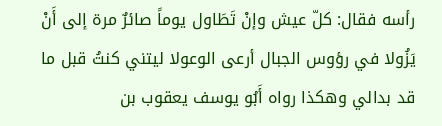رأسه فقال: كلّ عيش وإنْ تَطَاول يوماً صائرٌ مرة إلى أَنْ يَزُولا في رؤوس الجبال أرعى الوعولا ليتني كنتُ قبل ما قد بدالي وهكذا رواه أَبُو يوسف يعقوب بن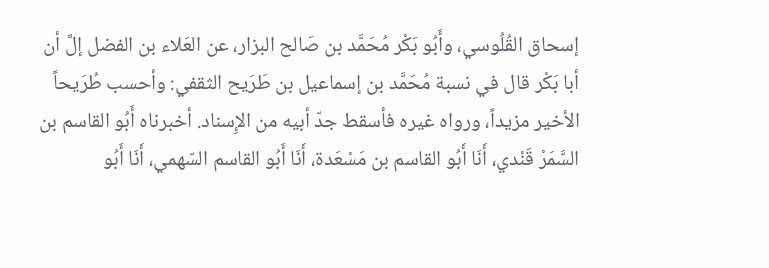إسحاق القُلُوسي، وأَبُو بَكْر مُحَمَّد بن صَالح البزار، عن العَلاء بن الفضل إلَّ أن أبا بَكْر قال في نسبة مُحَمَّد بن إسماعيل بن طَرَيح الثقفي: وأحسب طُرَيحاً الأخير مزيداً، ورواه غيره فأسقط جدّ أبيه من الإِسناد. أخبرناه أَبُو القاسم بن السَّمَرْ قَنْدي، أَنَا أَبُو القاسم بن مَسْعَدة، أَنَا أَبُو القاسم السّهمي، أَنَا أَبُو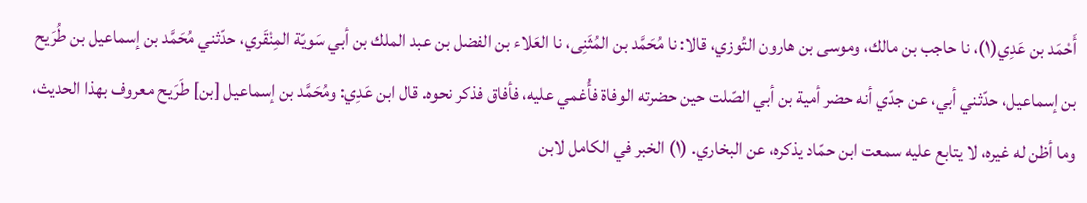أَحْمَد بن عَدِي(١)، نا حاجب بن مالك، وموسى بن هارون التُوزي، قالا: نا مُحَمَّد بن المُثَنِى، نا العَلاء بن الفضل بن عبد الملك بن أبي سَويّة المِنْقَري، حدّثني مُحَمَّد بن إسماعيل بن طُرَيح بن إسماعيل، حدّثني أبي، عن جدّي أنه حضر أمية بن أبي الصّلت حين حضرته الوفاة فأُغمي عليه، فأفاق فذكر نحوه. قال ابن عَدِي: ومُحَمَّد بن إسماعيل [بن] طَرَيح معروف بهذا الحديث، وما أظن له غيره، لا يتابع عليه سمعت ابن حمّاد يذكره، عن البخاري. (١) الخبر في الكامل لابن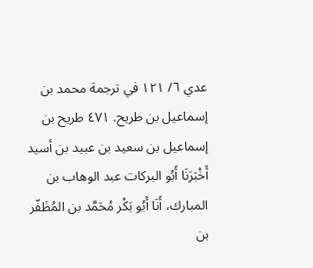عدي ٦/ ١٢١ في ترجمة محمد بن إسماعيل بن طريح. ٤٧١ طريح بن إسماعيل بن سعيد بن عبيد بن أسيد أَخْبَرَنَا أَبُو البركات عبد الوهاب بن المبارك، أَنَا أَبُو بَكْر مُحَمَّد بن المُظَفّر بن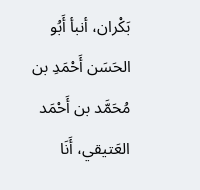بَكْران، أنبأ أَبُو الحَسَن أَحْمَدِ بن مُحَمَّد بن أَحْمَد العَتيقي، أَنَا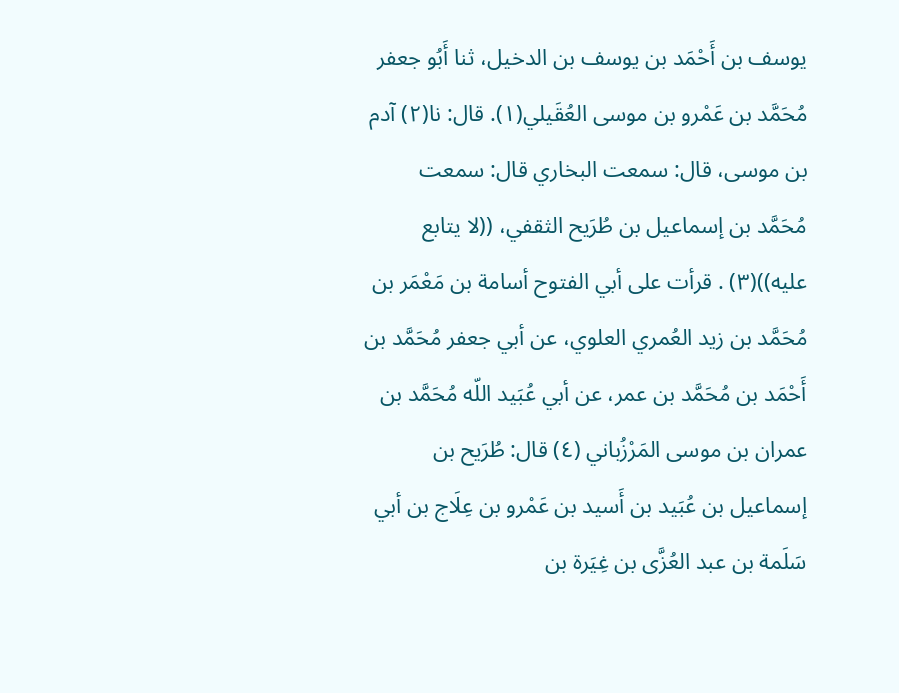يوسف بن أَحْمَد بن يوسف بن الدخيل، ثنا أَبُو جعفر مُحَمَّد بن عَمْرو بن موسى العُقَيلي(١). قال: نا(٢) آدم بن موسى، قال: سمعت البخاري قال: سمعت مُحَمَّد بن إسماعيل بن طُرَيح الثقفي، ((لا يتابع عليه))(٣) . قرأت على أبي الفتوح أسامة بن مَعْمَر بن مُحَمَّد بن زيد العُمري العلوي، عن أبي جعفر مُحَمَّد بن أَحْمَد بن مُحَمَّد بن عمر، عن أبي عُبَيد اللّه مُحَمَّد بن عمران بن موسى المَرْزُباني (٤) قال: طُرَيح بن إسماعيل بن عُبَيد بن أَسيد بن عَمْرو بن عِلَاج بن أبي سَلَمة بن عبد العُزَّى بن غِيَرة بن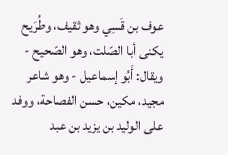عوف بن قَسِي وهو ثقيف، وطُرَيح يكنى أبا الصّلت، وهو الصّحيح - ويقال: أَبُو إسماعيل - وهو شاعر مجيد، مكين، حسن الفصاحة، ووفد على الوليد بن يزيد بن عبد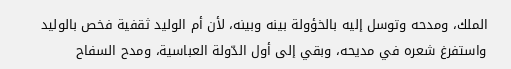الملك، ومدحه وتوسل إليه بالخؤولة بينه وبينه، لأن أم الوليد ثقفية فخص بالوليد واستفرغ شعره في مديحه، وبقي إلى أول الدّولة العباسية، ومدح السفاح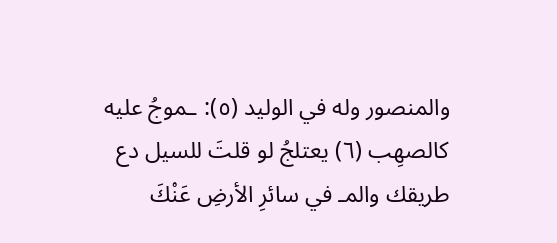والمنصور وله في الوليد (٥): ـموجُ عليه كالصهِب (٦) يعتلجُ لو قلتَ للسيل دع طريقك والمـ في سائرِ الأرضِ عَنْكَ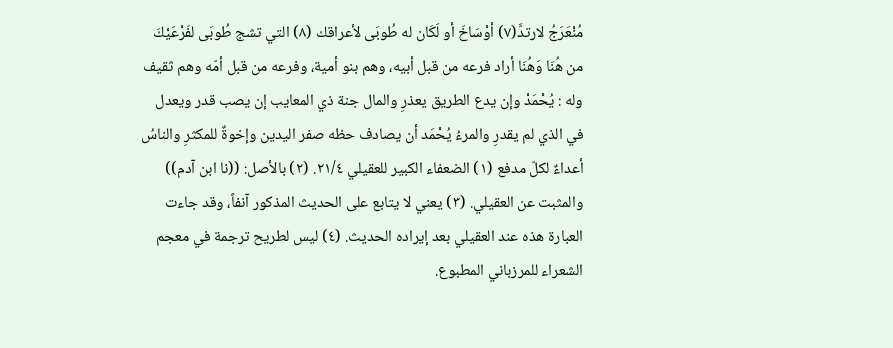مُنْعَرَجُ لارتدَّ(٧) أوْسَاخَ أو لَكَان له طُوبَى لأعراقك (٨) التي تشج طُوبَى لفَرْعَيْكَ من هُنَا وَهُنَا أراد فرعه من قبل أبيه، وهم بنو أمية، وفرعه من قبل أمّه وهم ثقيف وله : يُحْمَدْ وإن يدع الطريق يعذرِ والمال جنة ذي المعايب إن يصب قدر ويعدل في الذي لم يقدرِ والمرءُ يُحْمَد أن يصادف حظه صفر اليدين وإخوةٌ للمكثرِ والناسُ أعداءٌ لكلّ مدفع (١) الضعفاء الكبير للعقيلي ٢١/٤. (٢) بالأصل: ((نا ابن آدم)) والمثبت عن العقيلي. (٣) يعني لا يتابع على الحديث المذكور آنفاً، وقد جاءت العبارة هذه عند العقيلي بعد إيراده الحديث. (٤) ليس لطريح ترجمة في معجم الشعراء للمرزباني المطبوع.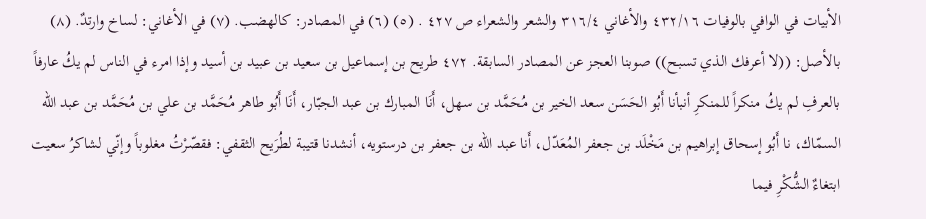الأبيات في الوافي بالوفيات ٤٣٢/١٦ والأغاني ٣١٦/٤ والشعر والشعراء ص ٤٢٧ . (٥) (٦) في المصادر: کالهضب. (٧) في الأغاني: لساخ وارتدٌ. (٨) بالأصل: ((لا أعرفك الذي تسبح)) صوبنا العجز عن المصادر السابقة. ٤٧٢ طريح بن إسماعيل بن سعيد بن عبيد بن أسيد وإذا امرء في الناس لم يكُ عارفاً بالعرفِ لم يكُ منكراً للمنكرِ أنبأنا أَبُو الحَسَن سعد الخير بن مُحَمَّد بن سهل، أَنَا المبارك بن عبد الجبّار، أَنَا أَبُو طاهر مُحَمَّد بن علي بن مُحَمَّد بن عبد الله السمّاك، نا أَبُو إسحاق إبراهيم بن مَخْلَد بن جعفر المُعَدّل، أَنا عبد الله بن جعفر بن درستويه، أنشدنا قتيبة لطُرَيح الثقفي: فقصّرْتُ مغلوباً وإنّي لشاكرُ سعيت ابتغاءٌ الشُّكْرِ فيما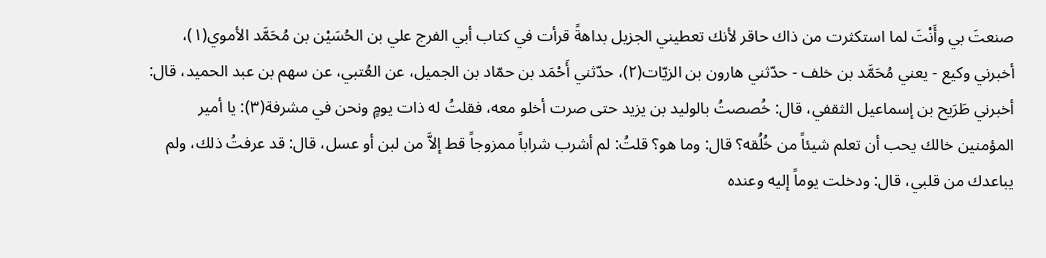صنعتَ بي وأَنْتَ لما استكثرت من ذاك حاقر لأنك تعطيني الجزيل بداهةً قرأت في كتاب أبي الفرج علي بن الحُسَيْن بن مُحَمَّد الأموي(١)، أخبرني وكيع - يعني مُحَمَّد بن خلف - حدّثني هارون بن الزيّات(٢)، حدّثني أَحْمَد بن حمّاد بن الجميل، عن العُتبي، عن سهم بن عبد الحميد، قال: أخبرني طَرَيح بن إسماعيل الثقفي، قال: خُصصتُ بالوليد بن يزيد حتى صرت أخلو معه، فقلتُ له ذات يومٍ ونحن في مشرفة(٣): يا أمير المؤمنين خالك يحب أن تعلم شيئاً من خُلُقه؟ قال: وما هو؟ قلتُ: لم أشرب شراباً ممزوجاً قط إلاَّ من لبن أو عسل، قال: قد عرفتُ ذلك، ولم يباعدك من قلبي، قال: ودخلت يوماً إليه وعنده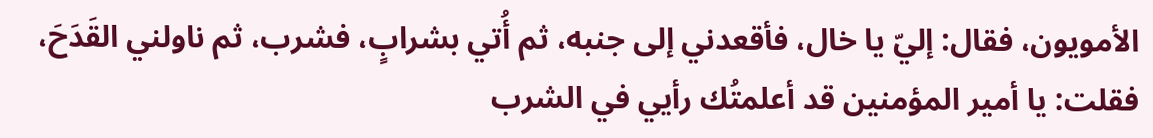الأمويون، فقال: إليّ يا خال، فأقعدني إلى جنبه، ثم أُتي بشرابٍ، فشرب، ثم ناولني القَدَحَ، فقلت: يا أمير المؤمنين قد أعلمتُك رأيي في الشرب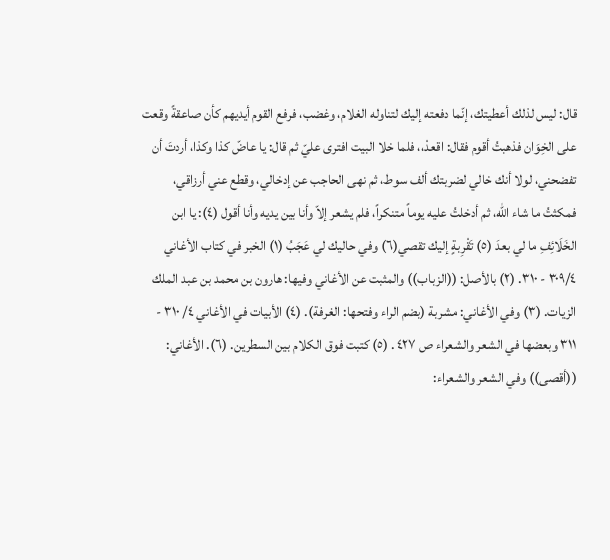قال: ليس لذلك أعطيتك، إنّما دفعته إليك لتناوله الغلام، وغضب، فرفع القوم أيديهم كأن صاعقةً وقعت على الخِوَان فذهبتُ أقوم فقال: اقعدْ،، فلما خلا البيت افترى عليّ ثم قال: يا عاضّ كذا وكذا، أردتَ أن تفضحني، لولا أنك خالي لضربتك ألف سوط، ثم نهى الحاجب عن إدخالي، وقطع عني أرزاقي، فمكثتُ ما شاء الله، ثم أدخلتُ عليه يوماً متنكراً، فلم يشعر إلاّ وأنا بين يديه وأنا أقول (٤): يا ابن الخَلَائِفِ ما لي بعدَ (٥) تَقْرِبةٍ إليك تقصي(٦) وفي حاليك لي عَجَبُ (١) الخبر في كتاب الأغاني ٣٠٩/٤ - ٣١٠. (٢) بالأصل: ((الزباب)) والمثبت عن الأغاني وفيها: هارون بن محمد بن عبد الملك الزيات. (٣) وفي الأغاني: مشربة (بضم الراء وفتحها: الغرفة). (٤) الأبيات في الأغاني ٤/ ٣١٠ - ٣١١ وبعضها في الشعر والشعراء ص ٤٢٧ . (٥) كتبت فوق الكلام بين السطرين. (٦). الأغاني: ((أقصى)) وفي الشعر والشعراء: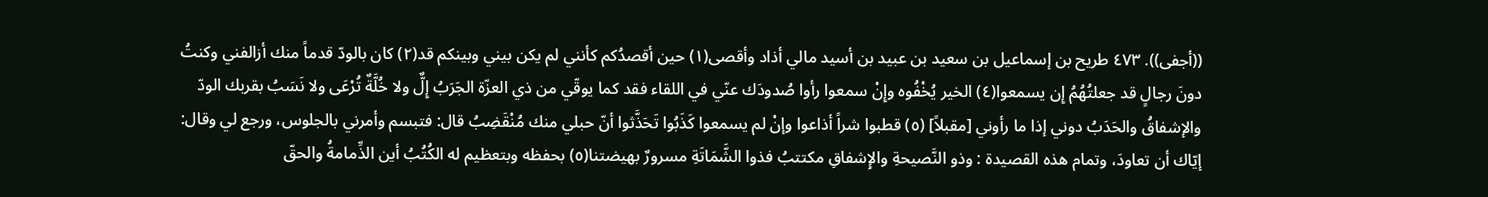((أجفى)). ٤٧٣ طريح بن إسماعيل بن سعيد بن عبيد بن أسيد مالي أذاد وأقصى(١) حين أقصدُكم كأنني لم يكن بيني وبينكم قد(٢) كان بالودّ قدماً منك أزالفني وكنتُ دونَ رجالٍ قد جعلتُهُمُ إِن يسمعوا(٤) الخير يُخْفُوه وإِنْ سمعوا رأوا صُدودَك عنّي في اللقاء فقد كما يوقّي من ذي العزّة الجَرَبُ إِلٌّ ولا خُلَّةٌ تُرْعَى ولا نَسَبُ بقربك الودّ والإشفاقُ والحَدَبُ دوني إذا ما رأوني [مقبلاً] (٥) قطبوا شراً أذاعوا وإنْ لم يسمعوا كَذَبُوا تَحَذَّثوا أنّ حبلي منك مُنْقَضِبُ قال: فتبسم وأمرني بالجلوس، ورجع لي وقال: إيّاك أن تعاودَ، وتمام هذه القصيدة : وذو النَّصيحةِ والإِشفاقِ مكتتبُ فذوا الشَّمَاتَةِ مسرورٌ بهيضتنا(٥) بحفظه وبتعظيم له الكُتُبُ أين الذِّمامةُ والحقّ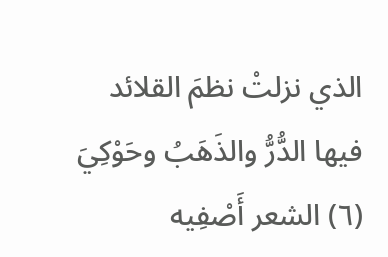الذي نزلتْ نظمَ القلائد فيها الدُّرُّ والذَهَبُ وحَوْكِيَ (٦) الشعر أَصْفِيه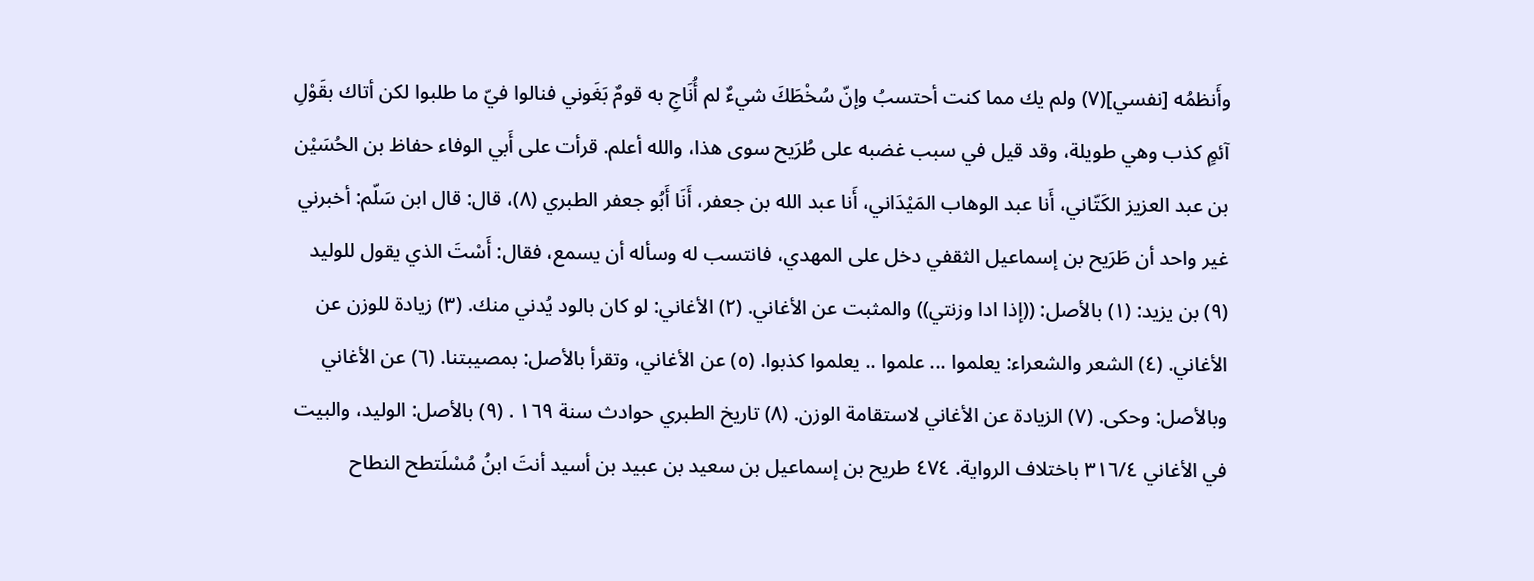وأَنظمُه [نفسي](٧) ولم يك مما كنت أحتسبُ وإنّ سُخْطَكَ شيءٌ لم أُنَاجِ به قومٌ بَغَوني فنالوا فيّ ما طلبوا لكن أتاك بقَوْلِ آئمٍ كذب وهي طويلة، وقد قيل في سبب غضبه على طُرَيح سوى هذا، والله أعلم. قرأت على أَبي الوفاء حفاظ بن الحُسَيْن بن عبد العزيز الكَتّاني، أَنا عبد الوهاب المَيْدَاني، أَنا عبد الله بن جعفر، أَنَا أَبُو جعفر الطبري (٨)، قال: قال ابن سَلّم: أخبرني غير واحد أن طَرَيح بن إسماعيل الثقفي دخل على المهدي، فانتسب له وسأله أن يسمع، فقال: أَسْتَ الذي يقول للوليد (٩) بن يزيد: (١) بالأصل: ((إذا ادا وزنتي)) والمثبت عن الأغاني. (٢) الأغاني: لو كان بالود يُدني منك. (٣) زيادة للوزن عن الأغاني. (٤) الشعر والشعراء: يعلموا ... علموا .. يعلموا كذبوا. (٥) عن الأغاني، وتقرأ بالأصل: بمصيبتنا. (٦) عن الأغاني وبالأصل: وحكى. (٧) الزيادة عن الأغاني لاستقامة الوزن. (٨) تاريخ الطبري حوادث سنة ١٦٩ . (٩) بالأصل: الوليد، والبيت في الأغاني ٣١٦/٤ باختلاف الرواية. ٤٧٤ طريح بن إسماعيل بن سعيد بن عبيد بن أسيد أنتَ ابنُ مُسْلَتطح النطاح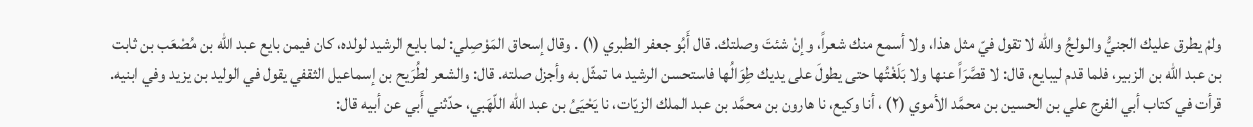ولمْ يطرق عليك الجنيُّ والـولجُ والله لا تقول فيّ مثل هذا، ولا أسمع منك شعراً، وإنْ شئتَ وصلتك. قال أَبُو جعفر الطبري (١) . وقال إسحاق المَوْصِلي: لما بايع الرشيد لولده، كان فيمن بايع عبد الله بن مُصْعَب بن ثابت بن عبد الله بن الزبير، فلما قدم ليبايع، قال: لا قصَّرَاً عنها ولا بَلَغْتُها حتى يطولَ على يديك طِوَالُها فاستحسن الرشيد ما تمثّل به وأجزل صلته. قال: والشعر لطُرَيح بن إسماعيل الثقفي يقول في الوليد بن يزيد وفي ابنيه. قرأت في كتاب أبي الفرج علي بن الحسين بن محمَّد الأموي (٢) ، أنا وكيع، نا هارون بن محمَّد بن عبد الملك الزيّات، نا يَحْيَىُ بن عبد اللّه اللّهَبي، حدّثني أَبي عن أبيه قال: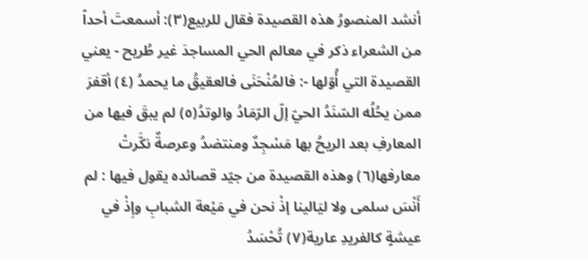أنشد المنصورُ هذه القصيدة فقال للربيع(٣): أسمعتَ أحداً من الشعراء ذكر في معالم الحي المساجدَ غیر طُريح - يعني القصيدة التي أُوّلها -: فالمُنْحَنَى فالعقيقُ ما يحمدُ (٤) أقفرَ ممن يحُلُه السّنَدُ الحيّ إلّ الرّمَادُ والوتدُ(٥) لم يبقَ فيها من المعارفِ بعد الريحُ بها مَسْجِدٌ ومنتضدُ وعرصةٌ نكَّرتْ معارفها(٦) وهذه القصيدة من جيّد قصائده يقول فيها : لم أَنْسَ سلمى ولا ليَالينا إذْ نحن في مَيْعة الشبابِ وإِذْ في عيشةٍ كالفريدِ عارية(٧) تُحْسَدُ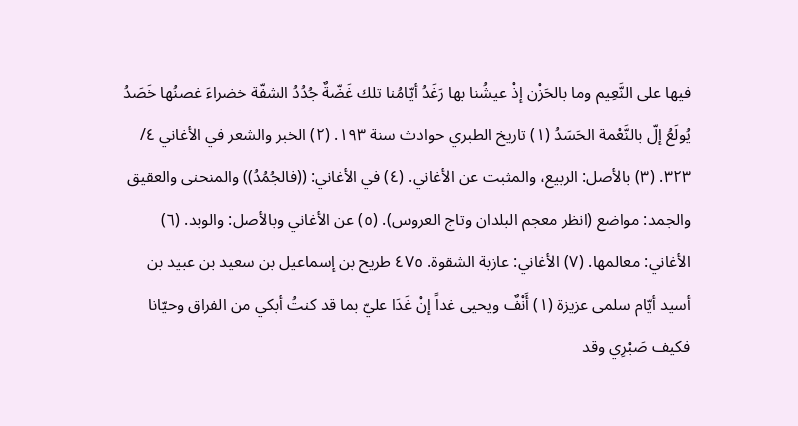فيها على النَّعِيم وما بالحَزْن إذْ عيشُنا بها رَغَدُ أيّامُنا تلك غَضّةٌ جُدُدُ الشفّة خضراءَ غصنُها خَصَدُ يُولَعُ إلّ بالنَّعْمة الحَسَدُ (١) تاريخ الطبري حوادث سنة ١٩٣. (٢) الخبر والشعر في الأغاني ٤/ ٣٢٣. (٣) بالأصل: الربيع، والمثبت عن الأغاني. (٤) في الأغاني: ((فالجُمُدُ)) والمنحنى والعقيق والجمد: مواضع (انظر معجم البلدان وتاج العروس). (٥) عن الأغاني وبالأصل: والوبد. (٦) الأغاني: معالمها. (٧) الأغاني: عازبة الشقوة. ٤٧٥ طريح بن إسماعيل بن سعيد بن عبيد بن أسيد أيّام سلمى عزيزة (١) أَنْفٌ ويحيى غداً إنْ غَدَا عليّ بما قد كنتُ أبكي من الفراق وحيّانا فكيف صَبْرِي وقد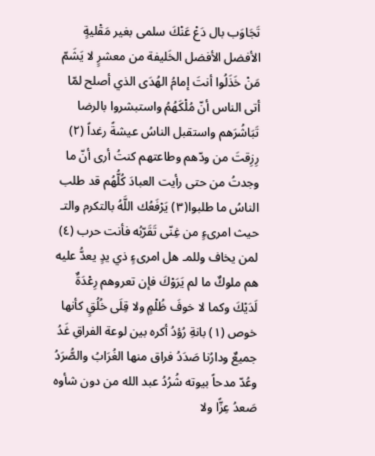تَجَاوَب بال دَعْ عَنْكَ سلمى بغير مَقْليةٍ الأفضل الأفضل الخَليفة من معشرٍ لا يَشَمّ مَنْ خَذَلُوا أنتَ إمامُ الهُدَى الذي أصلح لمّا أتى الناس أنّ مُلْكَهُمُ واستبشروا بالرضا تَبَاشُرَهم واستقبل الناسُ عيشةً رغداً (٢) رِزِقتَ من ودّهم وطاعتهم كنتُ أرى أنّ ما وجدتُ من حتى رأيت العبادَ كُلُّهُم قد طلب الناسُ ما طلبوا(٣) يَرْفَعُك اللَّهُ بالتكرم والتـ حيث امرىءٍ من غِنّى تَقَرّبُه فأنت حرب (٤) لمن يخاف وللمـ هل امرىءٍ ذي يدٍ يعدُّ عليه هم ملوكٌ ما لم يَرَوْكَ فإن تعروهم رِعْدَةٌ لَدَيْكَ وكما لا خوفَ ظُلْمٍ ولا قِلَى خُلُقٍ كأنها خوص (١) بانةِ رُؤدُ أكره بين لوعة الفراقِ غَدُ جميعٌ ودارُنا صَدَدُ فراق منها الغُرَابُ والصُّرَدُ وعُدّ مدحاً بيوته شُرُدُ عبد الله من دون شأوه صَعدُ عِزًّا ولا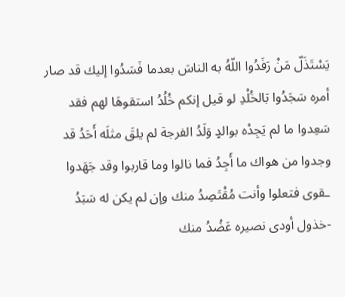يَسْتَذَلّ مَنْ رَفَدُوا اللّهُ به الناسَ بعدما فَسَدُوا إليك قد صار أمره سَجَدُوا بَالخُلْدِ لو قيل إنكم خُلُدُ استقوهَا لهم فقد سَعِدوا ما لم يَجِدْه بوالدٍ وَلَدُ الفرجة لم يلقَ مثلَه أَحَدُ قد وجدوا من هواك ما أَجِدُ فما نالوا وما قاربوا وقد جَهَدوا ـقوى فتعلوا وأنت مُقْتَصِدُ منك وإن لم يكن له سَبَدُ -خذول أودى نصيره عَضُدُ منك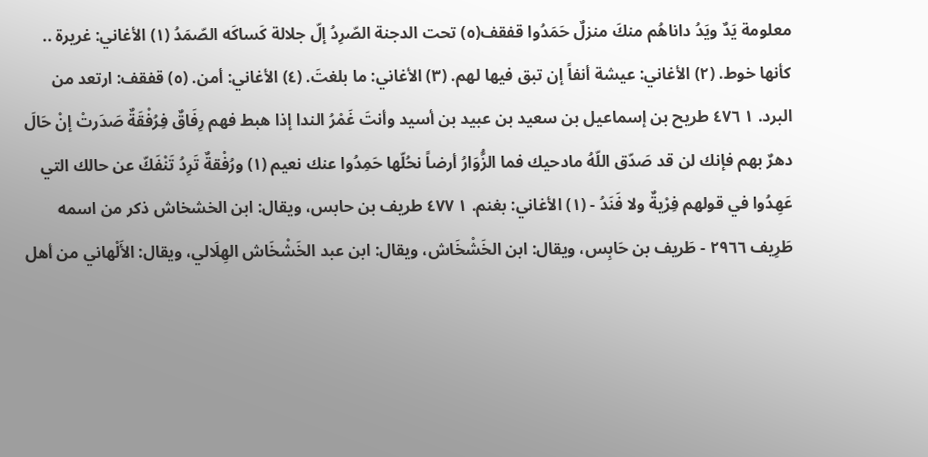معلومة يَدٌ ويَدُ داناهُم منكَ منزلٌ حَمَدُوا قفقف(٥) تحت الدجنة الصّرِدُ إلّ جلالة كَساكَه الصّمَدُ (١) الأغاني: غريرة .. كأنها خوط. (٢) الأغاني: عيشة أنفاً إن تبق فيها لهم. (٣) الأغاني: ما بلغتَ. (٤) الأغاني: أمن. (٥) قفقف: ارتعد من البرد. ١ ٤٧٦ طريح بن إسماعيل بن سعيد بن عبيد بن أسيد وأنتَ غَمْرُ الندا إذا هبط فهم رِفَاقٌ فِرُفْقَةٌ صَدَرتْ إنْ حَالَ دهرٌ بهم فإنك لن قد صَدّق اللّهُ مادحيك فما الزُّوَارُ أرضاً نحُلّها حَمِدُوا عنك نعيم (١) ورُفْقةٌ تَرِدُ تَنْفَكّ عن حالك التي عَهِدُوا في قولهم فِرْيةٌ ولا فَنَدُ - (١) الأغاني: بغنم. ١ ٤٧٧ طريف بن حابس، ويقال: ابن الخشخاش ذکر من اسمه طَرِیف ٢٩٦٦ - طَريف بن حَابِس، ويقال: ابن الخَشْخَاش، ويقال: ابن عبد الخَشْخَاش الهِلَالي، ويقال: الأَلْهاني من أهل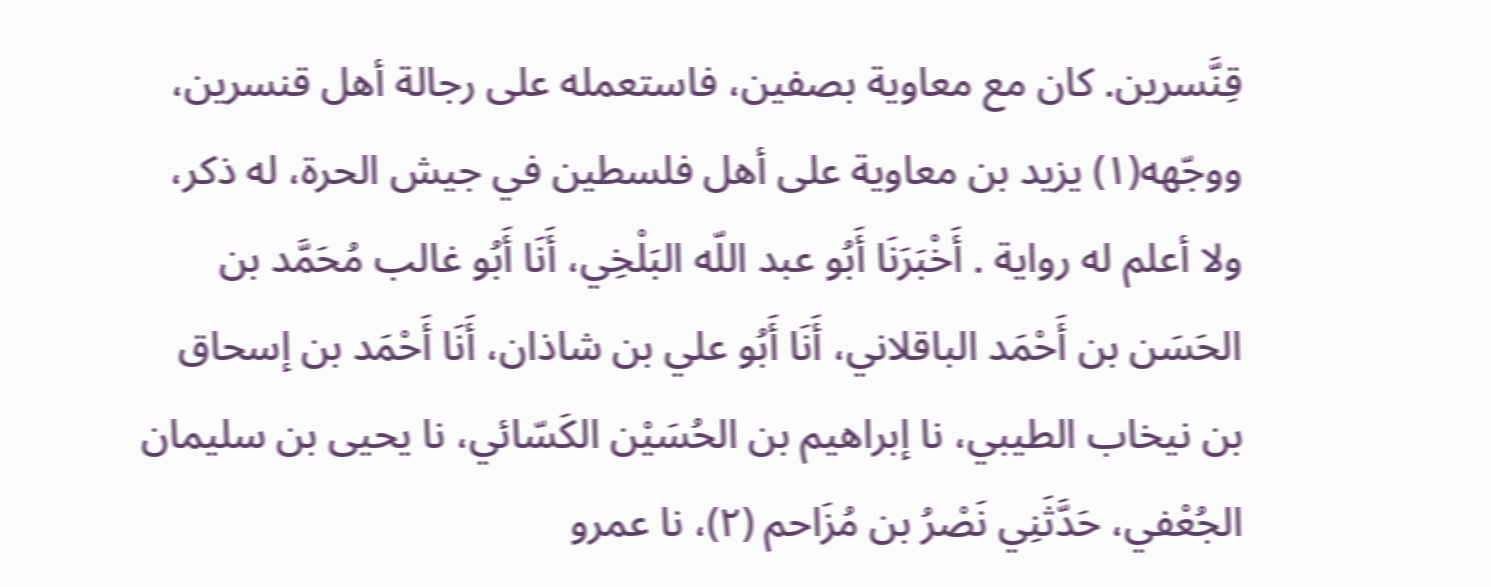قِنَّسرين. كان مع معاوية بصفين، فاستعمله على رجالة أهل قنسرين، ووجّهه(١) يزيد بن معاوية على أهل فلسطين في جيش الحرة، له ذكر، ولا أعلم له رواية . أَخْبَرَنَا أَبُو عبد اللّه البَلْخِي، أَنَا أَبُو غالب مُحَمَّد بن الحَسَن بن أَحْمَد الباقلاني، أَنَا أَبُو علي بن شاذان، أَنَا أَحْمَد بن إسحاق بن نيخاب الطيبي، نا إبراهيم بن الحُسَيْن الكَسّائي، نا يحيى بن سليمان الجُعْفي، حَدَّثَنِي نَصْرُ بن مُزَاحم (٢)، نا عمرو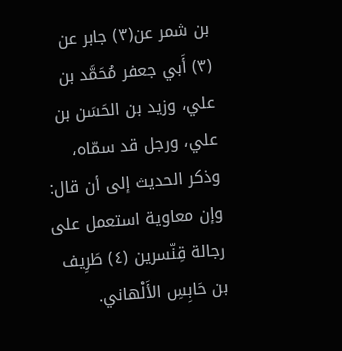بن شمر عن(٣) جابر عن (٣) أَبي جعفر مُحَمَّد بن علي، وزيد بن الحَسَن بن علي، ورجل قد سمّاه، وذكر الحديث إلى أن قال: وإن معاوية استعمل على رجالة قِنّسرين (٤) طَرِيف بن حَابِسِ الأَلْهاني.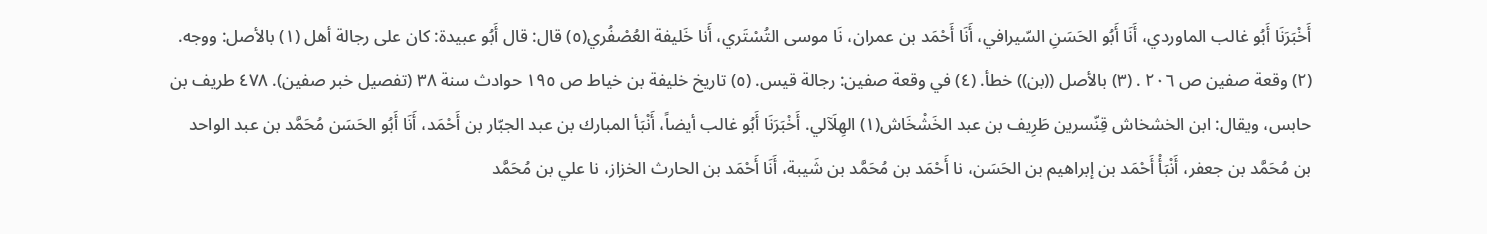أَخْبَرَنَا أَبُو غالب الماوردي، أَنَا أَبُو الحَسَنِ السّيرافي، أَنَا أَحْمَد بن عمران، نَا موسى التُسْتَري، أَنا خَليفة العُصْفُري(٥) قال: قال أَبُو عبيدة: كان على رجالة أهل (١) بالأصل: ووجه. (٢) وقعة صفين ص ٢٠٦ . (٣) بالأصل ((بن)) خطأ. (٤) في وقعة صفين: رجالة قيس. (٥) تاريخ خليفة بن خياط ص ١٩٥ حوادث سنة ٣٨ (تفصيل خبر صفين). ٤٧٨ طريف بن حابس، ويقال: ابن الخشخاش قِنّسرين طَرِيف بن عبد الخَشْخَاش(١) الهِلَآلي. أَخْبَرَنَا أَبُو غالب أيضاً، أَنْبَأ المبارك بن عبد الجبّار بن أَحْمَد، أَنَا أَبُو الحَسَن مُحَمَّد بن عبد الواحد بن مُحَمَّد بن جعفر، أَنْبَأْ أَحْمَد بن إبراهيم بن الحَسَن، نا أَحْمَد بن مُحَمَّد بن شَيبة، أَنَا أَحْمَد بن الحارث الخزاز، نا علي بن مُحَمَّد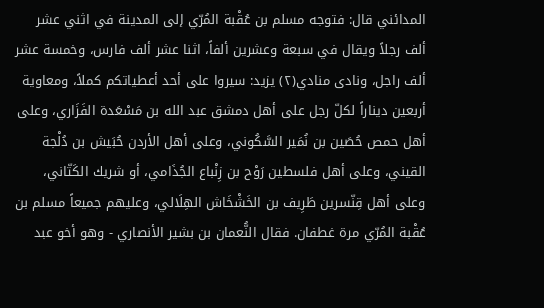المدائني قال: فتوجه مسلم بن عُقْبة المُرّي إلى المدينة في اثني عشر ألف رجلاً ويقال في سبعة وعشرين ألفاً، اثنا عشر ألف فارس، وخمسة عشر ألف راجل، ونادى منادي(٢) يزيد: سيروا على أحد أعطياتكم كملاً، ومعاوية أربعين ديناراً لكلّ رجل على أهل دمشق عبد الله بن مَسْعَدة الفَزَاري، وعلى أهل حمص حُصَين بن نُمَير السَّكُوني، وعلى أهل الأردن حُبَيش بن دُلْجة القيني، وعلى أهل فلسطين رَوْح بن زِنْباع الجُذَامي، أو شريك الكَتّاني، وعلى أهل قِنّسرين طَرِيف بن الخَشْخَاش الهِلَالي، وعليهم جميعاً مسلم بن عُقْبة المُرّي مرة غطفان. فقال النُّعمان بن بشير الأنصاري - وهو أخو عبد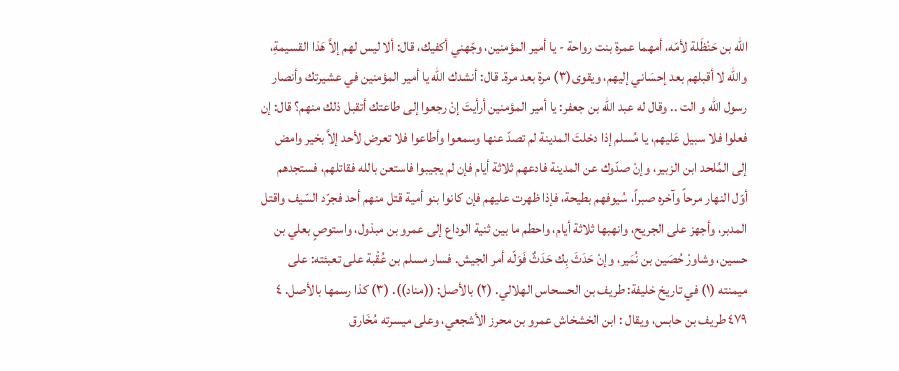اللّه بن حَنْظَلة لأمّه، أمهما عمرة بنت رواحة - يا أمير المؤمنين، وجّهني أكفيك، قال: ألا ليس لهم إلاَّ هَذا القسيمةِ، والله لا أقبلهم بعد إحسَاني إليهم، ويقوى(٣) مرة بعد مرة. قال: أنشدك الله يا أمير المؤمنين في عشيرتك وأنصار رسول الله و الت .. وقال له عبد الله بن جعفر: يا أمير المؤمنين أرأيتَ إنْ رجعوا إلى طاعتك أتقبل ذلك منهم؟ قال: إن فعلوا فلا سبيل عَليهم، يا مُسلم إذا دخلتَ المدينة لم تصدّ عنها وسمعوا وأطاعوا فلا تعرض لأحد إلاَّ بخير وامض إلى المُلحد ابن الزبير، وإنْ صدّوك عن المدينة فادعهم ثلاثة أيام فإن لم يجيبوا فاستعن بالله فقاتلهم، فستجدهم أوّل النهار مرحاً وآخره صبراً، سُيوفهم بطيحة، فإذا ظهرت عليهم فإن كانوا بنو أمية قتل منهم أحد فجرّد السّيف واقتل المدبر، وأجهز على الجريح، وانهبها ثلاثة أيام، واحطم ما بين ثنية الوداع إلى عمرو بن مبذول، واستوصٍ بعلي بن حسين، وشاورْ حُصَين بن نُمَير، وإنْ حَدَثَ بِك حَدَثٌ فَوَلّه أمر الجيش. فسار مسلم بن عُقْبة على تعبئته: على ميمنته (١) في تاريخ خليفة: طريف بن الحسحاس الهلالي. (٢) بالأصل: ((مناد)). (٣) كذا رسمها بالأصل. ٤ ٤٧٩ طريف بن حابس، ويقال : ابن الخشخاش عمرو بن محرز الأشجعي، وعلى ميسرته مُخَارق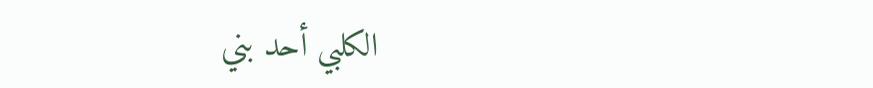الكلبي أحد بني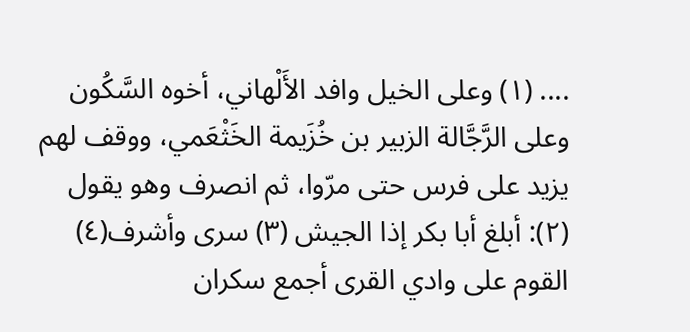.... (١) وعلى الخيل وافد الأَلْهاني، أخوه السَّكُون وعلى الرَّجَّالة الزبير بن خُزَيمة الخَثْعَمي، ووقف لهم يزيد على فرس حتى مرّوا، ثم انصرف وهو يقول (٢): أبلغ أبا بكر إذا الجيش (٣) سرى وأشرف(٤) القوم على وادي القرى أجمع سكران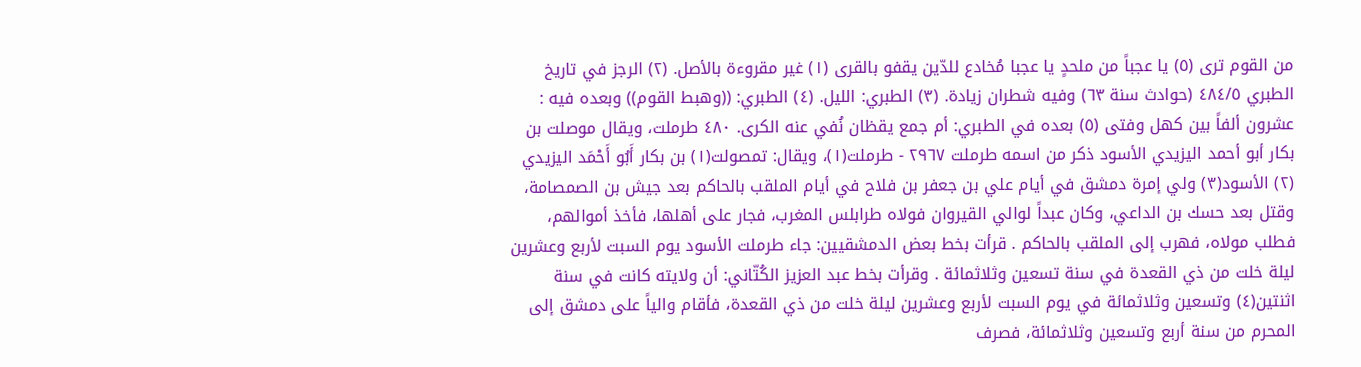من القوم ترى (٥) يا عجباً من ملحدٍ يا عجبا مُخادع للدّين يقفو بالقرى (١) غير مقروءة بالأصل. (٢) الرجز في تاريخ الطبري ٤٨٤/٥ (حوادث سنة ٦٣) وفيه شطران زيادة. (٣) الطبري: الليل. (٤) الطبري: ((وهبط القوم)) وبعده فيه : عشرون ألفاً بين كهل وفتى (٥) بعده في الطبري: أم جمع يقظان نُفي عنه الكرى. ٤٨٠ طرملت، ويقال موصلت بن بكار أبو أحمد اليزيدي الأسود ذكر من اسمه طرملت ٢٩٦٧ - طرملت(١)، ويقال: تمصولت(١) بن بكار أَبُو أَحْمَد اليزيدي (٢) الأسود(٣) ولي إمرة دمشق في أيام علي بن جعفر بن فلاح في أيام الملقب بالحاكم بعد جيش بن الصمصامة، وقتل بعد حسك بن الداعي، وكان عبداً لوالي القيروان فولاه طرابلس المغرب، فجار على أهلها، فأخذ أموالهم، فطلب مولاه، فهرب إلى الملقب بالحاكم . قرأت بخط بعض الدمشقيين: جاء طرملت الأسود يوم السبت لأربع وعشرين ليلة خلت من ذي القعدة في سنة تسعين وثلاثمائة . وقرأت بخط عبد العزيز الكُتّاني: أن ولايته كانت في سنة اثنتين(٤) وتسعين وثلاثمائة في يوم السبت لأربع وعشرين ليلة خلت من ذي القعدة، فأقام والياً على دمشق إلى المحرم من سنة أربع وتسعين وثلاثمائة، فصرف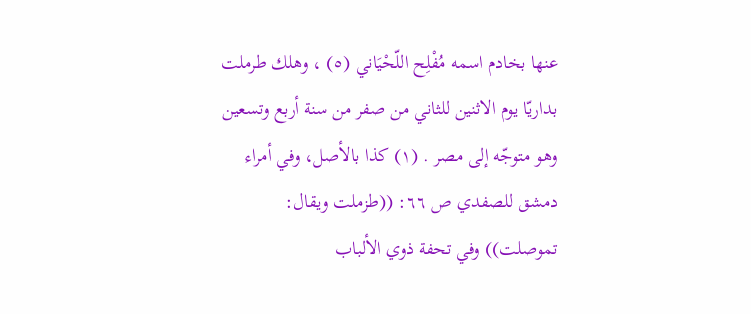عنها بخادم اسمه مُفْلِح اللّحْيَاني (٥) ، وهلك طرملت بداريّا يوم الاثنين للثاني من صفر من سنة أربع وتسعين وهو متوجّه إلى مصر . (١) كذا بالأصل، وفي أمراء دمشق للصفدي ص ٦٦: ((طزملت ويقال: تموصلت)) وفي تحفة ذوي الألباب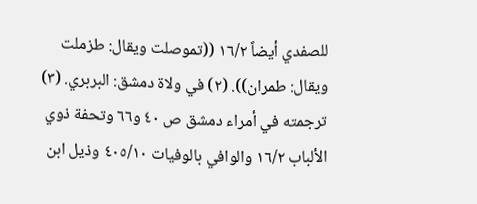للصفدي أيضاً ١٦/٢ ((تموصلت ويقال: طزملت ويقال: طمران)). (٢) في ولاة دمشق: البربري. (٣) ترجمته في أمراء دمشق ص ٤٠ و٦٦ وتحفة ذوي الألباب ١٦/٢ والوافي بالوفيات ٤٠٥/١٠ وذيل ابن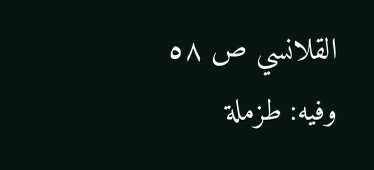القلانسي ص ٥٨ وفيه: طزملة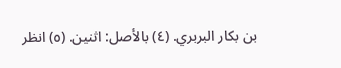بن بكار البربري. (٤) بالأصل: اثنين. (٥) انظر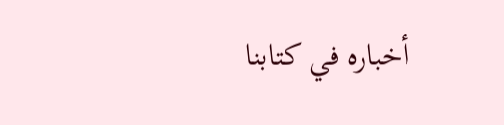أخباره في كتابنا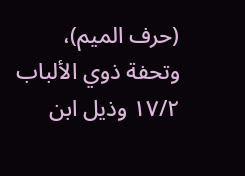(حرف الميم)، وتحفة ذوي الألباب ١٧/٢ وذيل ابن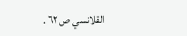القلانسي ص ٦٢ .